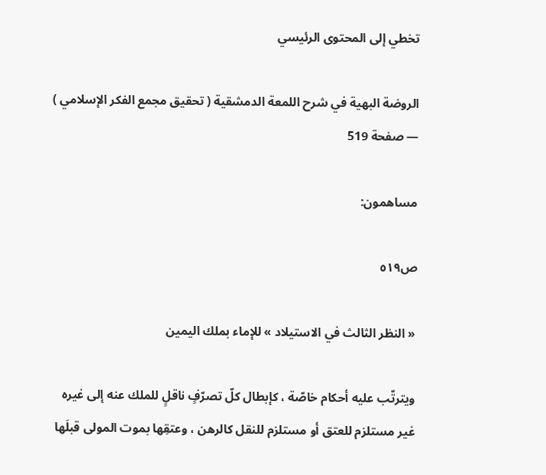تخطي إلى المحتوى الرئيسي

الروضة البهية في شرح اللمعة الدمشقية ( تحقيق مجمع الفكر الإسلامي ) — صفحة 519

مساهمون:

ص٥١٩

« النظر الثالث في الاستيلاد » للإماء بملك اليمين

ويترتّب عليه أحكام خاصّة ، كإبطال كلّ تصرّفٍ ناقلٍ للملك عنه إلى غيره غير مستلزم للعتق أو مستلزم للنقل كالرهن ، وعتقِها بموت المولى قبلَها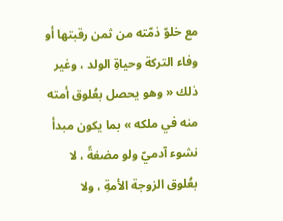مع خلوّ ذمّته من ثمن رقبتها أو وفاء التركة وحياةِ الولد ، وغير ذلك « وهو يحصل بعُلوق أمته منه في ملكه » بما يكون مبدأ نشوء آدميّ ولو مضغةً ، لا بعُلوق الزوجة الأمةِ ، ولا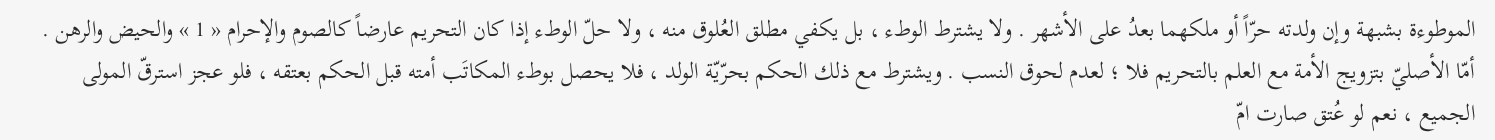الموطوءة بشبهة وإن ولدته حرّاً أو ملكهما بعدُ على الأشهر . ولا يشترط الوطء ، بل يكفي مطلق العُلوق منه ، ولا حلّ الوطء إذا كان التحريم عارضاً كالصوم والإحرام « 1 » والحيض والرهن . أمّا الأصليّ بتزويج الأمة مع العلم بالتحريم فلا ؛ لعدم لحوق النسب . ويشترط مع ذلك الحكم بحرّيّة الولد ، فلا يحصل بوطء المكاتَب أمته قبل الحكم بعتقه ، فلو عجز استرقّ المولى الجميع ، نعم لو عُتق صارت امّ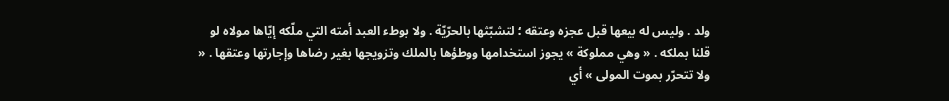ولد . وليس له بيعها قبل عجزه وعتقه ؛ لتشبّثها بالحرّيّة . ولا بوطء العبد أمته التي ملّكه إيّاها مولاه لو قلنا بملكه . « وهي مملوكة » يجوز استخدامها ووطؤها بالملك وتزويجها بغير رضاها وإجارتها وعتقها . « ولا تتحرّر بموت المولى » أي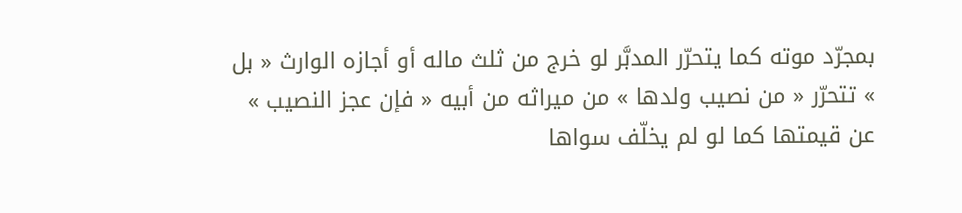بمجرّد موته كما يتحرّر المدبَّر لو خرج من ثلث ماله أو أجازه الوارث « بل » تتحرّر « من نصيب ولدها » من ميراثه من أبيه « فإن عجز النصيب » عن قيمتها كما لو لم يخلّف سواها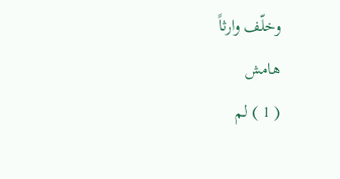وخلّف وارثاً
هامش
( 1 ) لم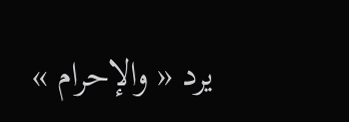يرد « والإحرام »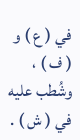في ( ع ) و ( ف ) ، وشُطب عليه في ( ش ) .